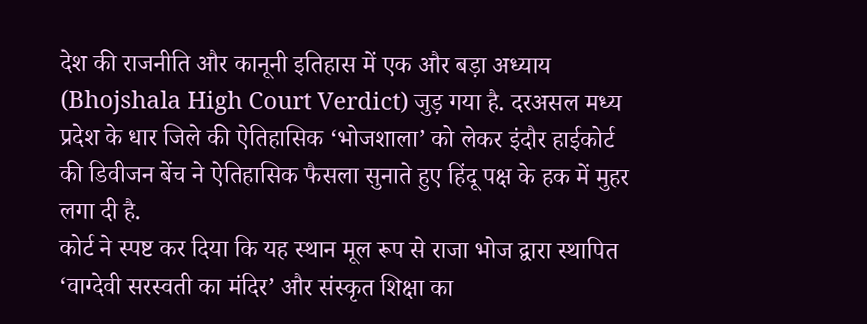देश की राजनीति और कानूनी इतिहास में एक और बड़ा अध्याय (Bhojshala High Court Verdict) जुड़ गया है. दरअसल मध्य प्रदेश के धार जिले की ऐतिहासिक ‘भोजशाला’ को लेकर इंदौर हाईकोर्ट की डिवीजन बेंच ने ऐतिहासिक फैसला सुनाते हुए हिंदू पक्ष के हक में मुहर लगा दी है.
कोर्ट ने स्पष्ट कर दिया कि यह स्थान मूल रूप से राजा भोज द्वारा स्थापित ‘वाग्देवी सरस्वती का मंदिर’ और संस्कृत शिक्षा का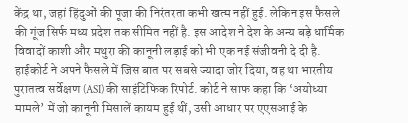केंद्र था, जहां हिंदुओं की पूजा की निरंतरता कभी खत्म नहीं हुई. लेकिन इस फैसले की गूंज सिर्फ मध्य प्रदेश तक सीमित नहीं है. इस आदेश ने देश के अन्य बड़े धार्मिक विवादों काशी और मथुरा की कानूनी लड़ाई को भी एक नई संजीवनी दे दी है.
हाईकोर्ट ने अपने फैसले में जिस बात पर सबसे ज्यादा जोर दिया, वह था भारतीय पुरातत्व सर्वेक्षण (ASI) की साइंटिफिक रिपोर्ट. कोर्ट ने साफ कहा कि ‘अयोध्या मामले’ में जो कानूनी मिसालें कायम हुई थीं, उसी आधार पर एएसआई के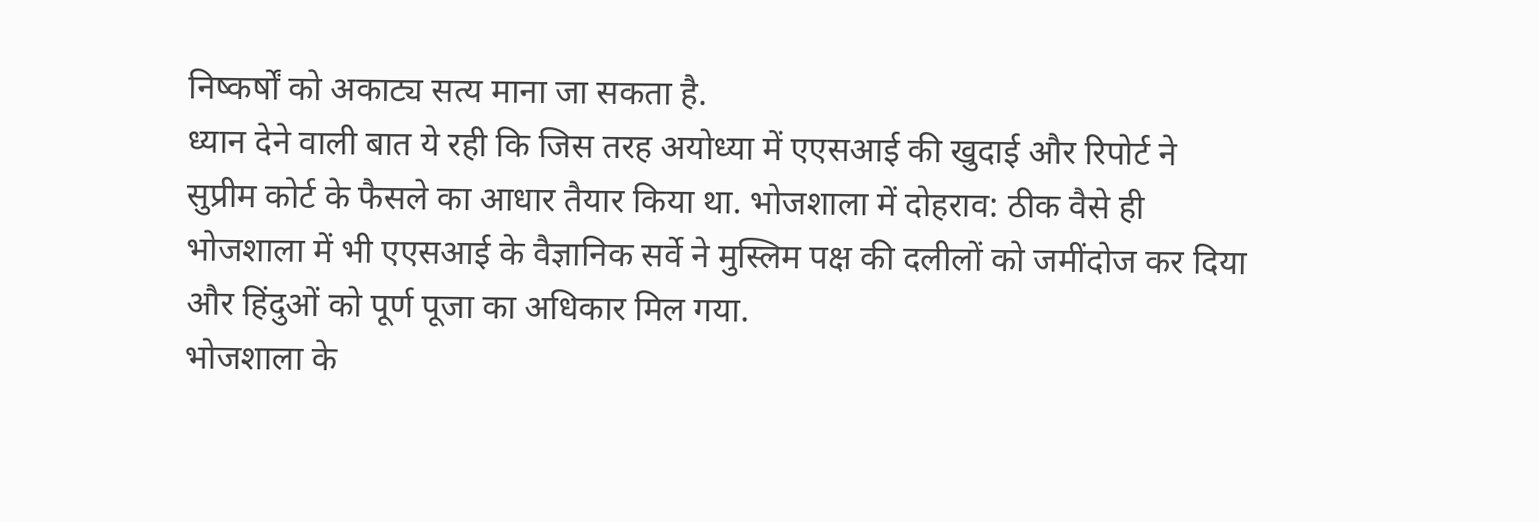निष्कर्षों को अकाट्य सत्य माना जा सकता है.
ध्यान देने वाली बात ये रही कि जिस तरह अयोध्या में एएसआई की खुदाई और रिपोर्ट ने सुप्रीम कोर्ट के फैसले का आधार तैयार किया था. भोजशाला में दोहराव: ठीक वैसे ही भोजशाला में भी एएसआई के वैज्ञानिक सर्वे ने मुस्लिम पक्ष की दलीलों को जमींदोज कर दिया और हिंदुओं को पूर्ण पूजा का अधिकार मिल गया.
भोजशाला के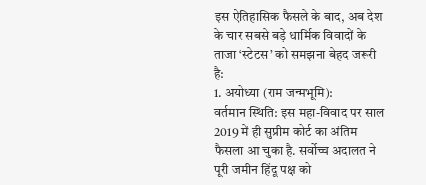इस ऐतिहासिक फैसले के बाद, अब देश के चार सबसे बड़े धार्मिक विवादों के ताजा ‘स्टेटस’ को समझना बेहद जरूरी है:
1. अयोध्या (राम जन्मभूमि):
वर्तमान स्थिति: इस महा-विवाद पर साल 2019 में ही सुप्रीम कोर्ट का अंतिम फैसला आ चुका है. सर्वोच्च अदालत ने पूरी जमीन हिंदू पक्ष को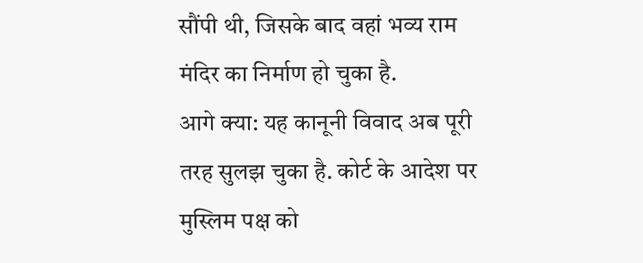सौंपी थी, जिसके बाद वहां भव्य राम मंदिर का निर्माण हो चुका है.
आगे क्या: यह कानूनी विवाद अब पूरी तरह सुलझ चुका है. कोर्ट के आदेश पर मुस्लिम पक्ष को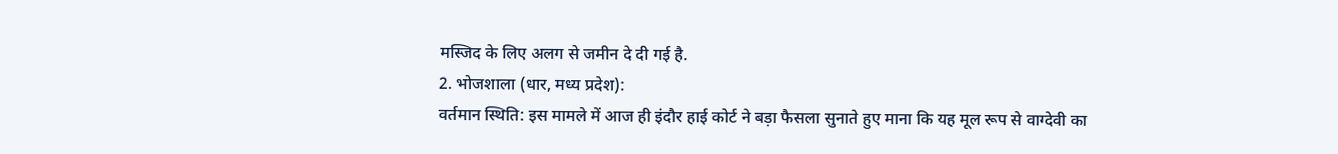मस्जिद के लिए अलग से जमीन दे दी गई है.
2. भोजशाला (धार, मध्य प्रदेश):
वर्तमान स्थिति: इस मामले में आज ही इंदौर हाई कोर्ट ने बड़ा फैसला सुनाते हुए माना कि यह मूल रूप से वाग्देवी का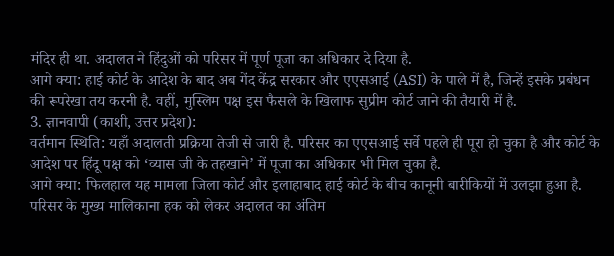मंदिर ही था. अदालत ने हिंदुओं को परिसर में पूर्ण पूजा का अधिकार दे दिया है.
आगे क्या: हाई कोर्ट के आदेश के बाद अब गेंद केंद्र सरकार और एएसआई (ASI) के पाले में है, जिन्हें इसके प्रबंधन की रूपरेखा तय करनी है. वहीं, मुस्लिम पक्ष इस फैसले के खिलाफ सुप्रीम कोर्ट जाने की तैयारी में है.
3. ज्ञानवापी (काशी, उत्तर प्रदेश):
वर्तमान स्थिति: यहाँ अदालती प्रक्रिया तेजी से जारी है. परिसर का एएसआई सर्वे पहले ही पूरा हो चुका है और कोर्ट के आदेश पर हिंदू पक्ष को ‘व्यास जी के तहखाने’ में पूजा का अधिकार भी मिल चुका है.
आगे क्या: फिलहाल यह मामला जिला कोर्ट और इलाहाबाद हाई कोर्ट के बीच कानूनी बारीकियों में उलझा हुआ है. परिसर के मुख्य मालिकाना हक को लेकर अदालत का अंतिम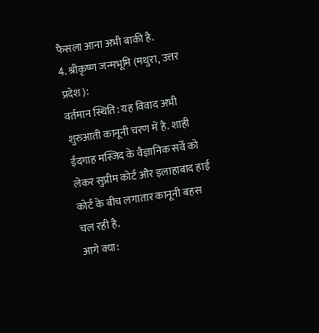फैसला आना अभी बाकी है.
4. श्रीकृष्ण जन्मभूमि (मथुरा, उत्तर प्रदेश):
वर्तमान स्थिति: यह विवाद अभी शुरुआती कानूनी चरण में है. शाही ईदगाह मस्जिद के वैज्ञानिक सर्वे को लेकर सुप्रीम कोर्ट और इलाहाबाद हाई कोर्ट के बीच लगातार कानूनी बहस चल रही है.
आगे क्या: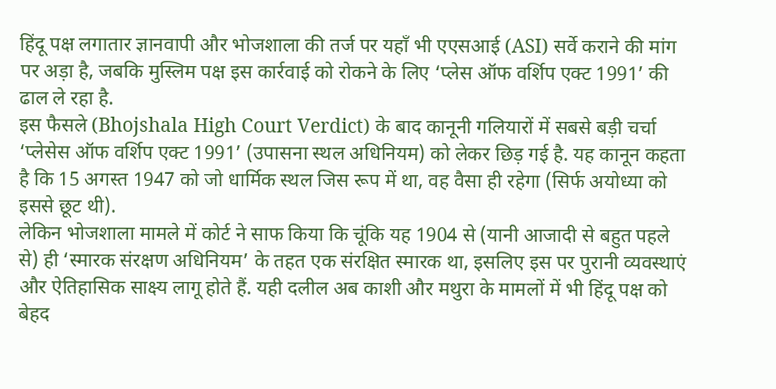हिंदू पक्ष लगातार ज्ञानवापी और भोजशाला की तर्ज पर यहाँ भी एएसआई (ASI) सर्वे कराने की मांग पर अड़ा है, जबकि मुस्लिम पक्ष इस कार्रवाई को रोकने के लिए ‘प्लेस ऑफ वर्शिप एक्ट 1991’ की ढाल ले रहा है.
इस फैसले (Bhojshala High Court Verdict) के बाद कानूनी गलियारों में सबसे बड़ी चर्चा ‘प्लेसेस ऑफ वर्शिप एक्ट 1991’ (उपासना स्थल अधिनियम) को लेकर छिड़ गई है. यह कानून कहता है कि 15 अगस्त 1947 को जो धार्मिक स्थल जिस रूप में था, वह वैसा ही रहेगा (सिर्फ अयोध्या को इससे छूट थी).
लेकिन भोजशाला मामले में कोर्ट ने साफ किया कि चूंकि यह 1904 से (यानी आजादी से बहुत पहले से) ही ‘स्मारक संरक्षण अधिनियम’ के तहत एक संरक्षित स्मारक था, इसलिए इस पर पुरानी व्यवस्थाएं और ऐतिहासिक साक्ष्य लागू होते हैं. यही दलील अब काशी और मथुरा के मामलों में भी हिंदू पक्ष को बेहद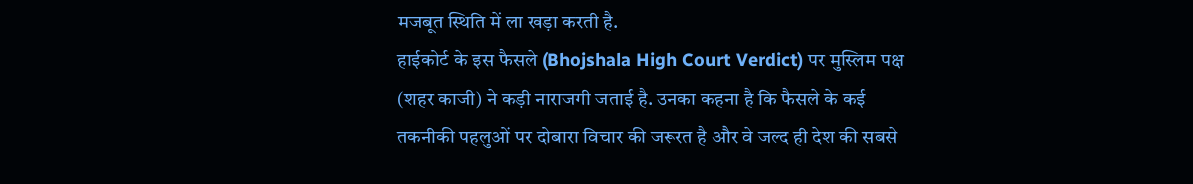मजबूत स्थिति में ला खड़ा करती है.
हाईकोर्ट के इस फैसले (Bhojshala High Court Verdict) पर मुस्लिम पक्ष (शहर काजी) ने कड़ी नाराजगी जताई है. उनका कहना है कि फैसले के कई तकनीकी पहलुओं पर दोबारा विचार की जरूरत है और वे जल्द ही देश की सबसे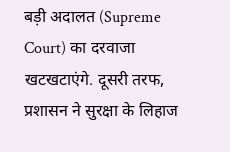बड़ी अदालत (Supreme Court) का दरवाजा खटखटाएंगे. दूसरी तरफ, प्रशासन ने सुरक्षा के लिहाज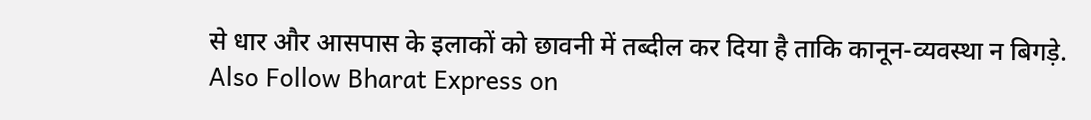से धार और आसपास के इलाकों को छावनी में तब्दील कर दिया है ताकि कानून-व्यवस्था न बिगड़े.
Also Follow Bharat Express on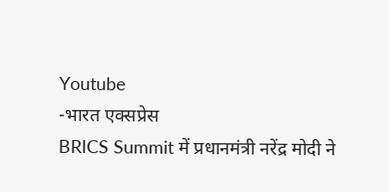Youtube
-भारत एक्सप्रेस
BRICS Summit में प्रधानमंत्री नरेंद्र मोदी ने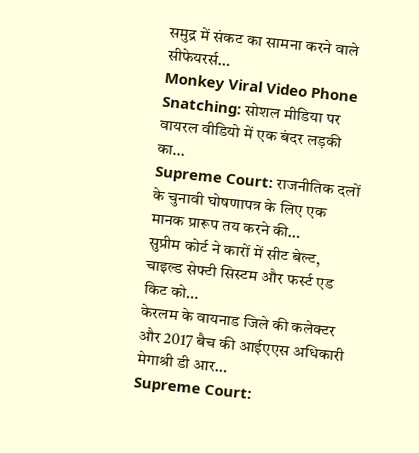समुद्र में संकट का सामना करने वाले सीफेयरर्स…
Monkey Viral Video Phone Snatching: सोशल मीडिया पर वायरल वीडियो में एक बंदर लड़की का…
Supreme Court: राजनीतिक दलों के चुनावी घोषणापत्र के लिए एक मानक प्रारूप तय करने की…
सुप्रीम कोर्ट ने कारों में सीट बेल्ट, चाइल्ड सेफ्टी सिस्टम और फर्स्ट एड किट को…
केरलम के वायनाड जिले की कलेक्टर और 2017 बैच की आईएएस अधिकारी मेगाश्री डी आर…
Supreme Court: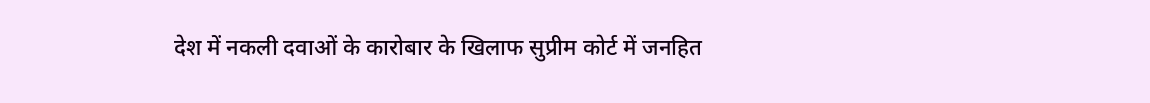देश में नकली दवाओं के कारोबार के खिलाफ सुप्रीम कोर्ट में जनहित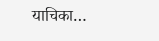याचिका…